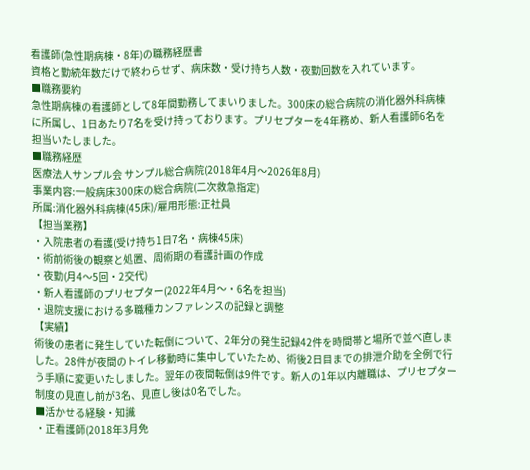看護師(急性期病棟・8年)の職務経歴書
資格と勤続年数だけで終わらせず、病床数・受け持ち人数・夜勤回数を入れています。
■職務要約
急性期病棟の看護師として8年間勤務してまいりました。300床の総合病院の消化器外科病棟に所属し、1日あたり7名を受け持っております。プリセプターを4年務め、新人看護師6名を担当いたしました。
■職務経歴
医療法人サンプル会 サンプル総合病院(2018年4月〜2026年8月)
事業内容:一般病床300床の総合病院(二次救急指定)
所属:消化器外科病棟(45床)/雇用形態:正社員
【担当業務】
・入院患者の看護(受け持ち1日7名・病棟45床)
・術前術後の観察と処置、周術期の看護計画の作成
・夜勤(月4〜5回・2交代)
・新人看護師のプリセプター(2022年4月〜・6名を担当)
・退院支援における多職種カンファレンスの記録と調整
【実績】
術後の患者に発生していた転倒について、2年分の発生記録42件を時間帯と場所で並べ直しました。28件が夜間のトイレ移動時に集中していたため、術後2日目までの排泄介助を全例で行う手順に変更いたしました。翌年の夜間転倒は9件です。新人の1年以内離職は、プリセプター制度の見直し前が3名、見直し後は0名でした。
■活かせる経験・知識
・正看護師(2018年3月免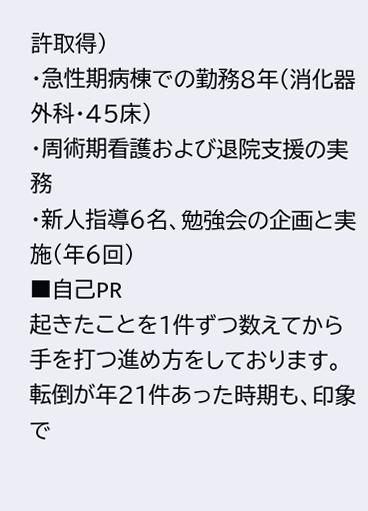許取得)
・急性期病棟での勤務8年(消化器外科・45床)
・周術期看護および退院支援の実務
・新人指導6名、勉強会の企画と実施(年6回)
■自己PR
起きたことを1件ずつ数えてから手を打つ進め方をしております。転倒が年21件あった時期も、印象で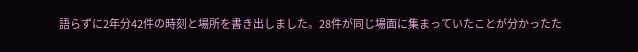語らずに2年分42件の時刻と場所を書き出しました。28件が同じ場面に集まっていたことが分かったた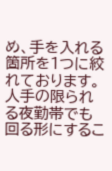め、手を入れる箇所を1つに絞れております。人手の限られる夜勤帯でも回る形にするこ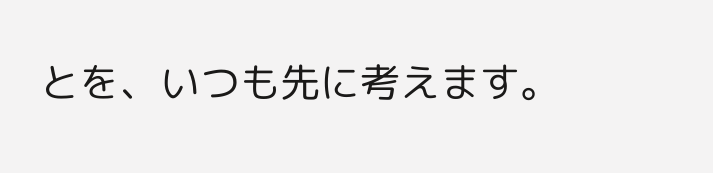とを、いつも先に考えます。